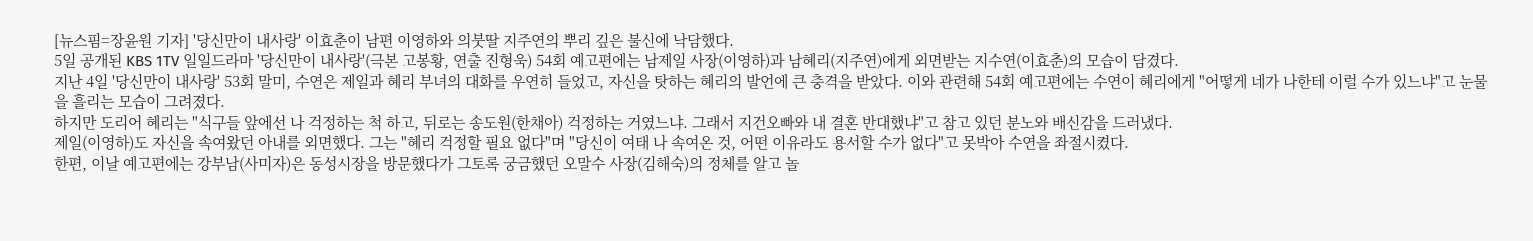[뉴스핌=장윤원 기자] '당신만이 내사랑' 이효춘이 남편 이영하와 의붓딸 지주연의 뿌리 깊은 불신에 낙담했다.
5일 공개된 KBS 1TV 일일드라마 '당신만이 내사랑'(극본 고봉황, 연출 진형욱) 54회 예고편에는 남제일 사장(이영하)과 남혜리(지주연)에게 외면받는 지수연(이효춘)의 모습이 담겼다.
지난 4일 '당신만이 내사랑' 53회 말미, 수연은 제일과 혜리 부녀의 대화를 우연히 들었고, 자신을 탓하는 혜리의 발언에 큰 충격을 받았다. 이와 관련해 54회 예고편에는 수연이 혜리에게 "어떻게 네가 나한테 이럴 수가 있느냐"고 눈물을 흘리는 모습이 그려졌다.
하지만 도리어 혜리는 "식구들 앞에선 나 걱정하는 척 하고, 뒤로는 송도원(한채아) 걱정하는 거였느냐. 그래서 지건오빠와 내 결혼 반대했냐"고 참고 있던 분노와 배신감을 드러냈다.
제일(이영하)도 자신을 속여왔던 아내를 외면했다. 그는 "혜리 걱정할 필요 없다"며 "당신이 여태 나 속여온 것, 어떤 이유라도 용서할 수가 없다"고 못박아 수연을 좌절시켰다.
한편, 이날 예고편에는 강부남(사미자)은 동성시장을 방문했다가 그토록 궁금했던 오말수 사장(김해숙)의 정체를 알고 놀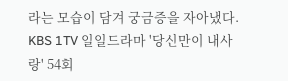라는 모습이 담겨 궁금증을 자아냈다.
KBS 1TV 일일드라마 '당신만이 내사랑' 54회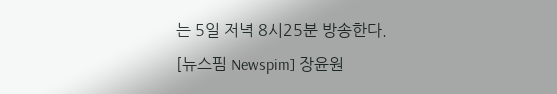는 5일 저녁 8시25분 방송한다.
[뉴스핌 Newspim] 장윤원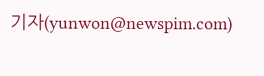기자(yunwon@newspim.com)